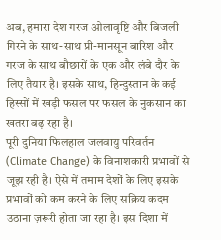अब, हमारा देश गरज ओलावृष्टि और बिजली गिरने के साथ-साथ प्री-मानसून बारिश और गरज के साथ बौछारों के एक और लंबे दौर के लिए तैयार है। इसके साथ, हिन्दुस्तान के कई हिस्सों में खड़ी फसल पर फसल के नुकसान का खतरा बढ़ रहा है।
पूरी दुनिया फिलहाल जलवायु परिवर्तन (Climate Change) के विनाशकारी प्रभावों से जूझ रही है। ऐसे में तमाम देशों के लिए इसके प्रभावों को कम करने के लिए सक्रिय कदम उठाना ज़रूरी होता जा रहा है। इस दिशा में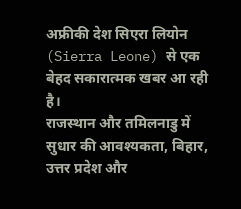अफ्रीकी देश सिएरा लियोन (Sierra Leone) से एक बेहद सकारात्मक खबर आ रही है।
राजस्थान और तमिलनाडु में सुधार की आवश्यकता, बिहार, उत्तर प्रदेश और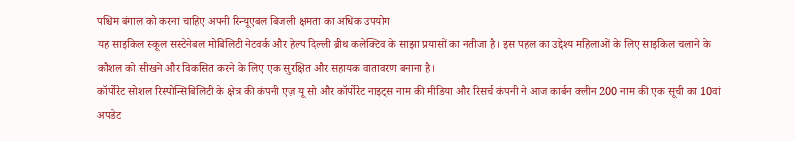पश्चिम बंगाल को करना चाहिए अपनी रिन्यूएबल बिजली क्षमता का अधिक उपयोग
यह साइकिल स्कूल सस्टेनेबल मोबिलिटी नेटवर्क और हेल्प दिल्ली ब्रीथ कलेक्टिव के साझा प्रयासों का नतीजा है। इस पहल का उद्देश्य महिलाओं के लिए साइकिल चलाने के कौशल को सीखने और विकसित करने के लिए एक सुरक्षित और सहायक वातावरण बनाना है।
कॉर्पोरेट सोशल रिस्पोन्सिबिलिटी के क्षेत्र की कंपनी एज़ यू सो और कॉर्पोरेट नाइट्स नाम की मीडिया और रिसर्च कंपनी ने आज कार्बन क्लीन 200 नाम की एक सूची का 10वां अपडेट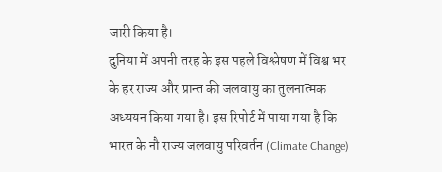जारी किया है।
दुनिया में अपनी तरह के इस पहले विश्लेषण में विश्व भर के हर राज्य और प्रान्त की जलवायु का तुलनात्मक अध्ययन किया गया है। इस रिपोर्ट में पाया गया है कि भारत के नौ राज्य जलवायु परिवर्तन (Climate Change)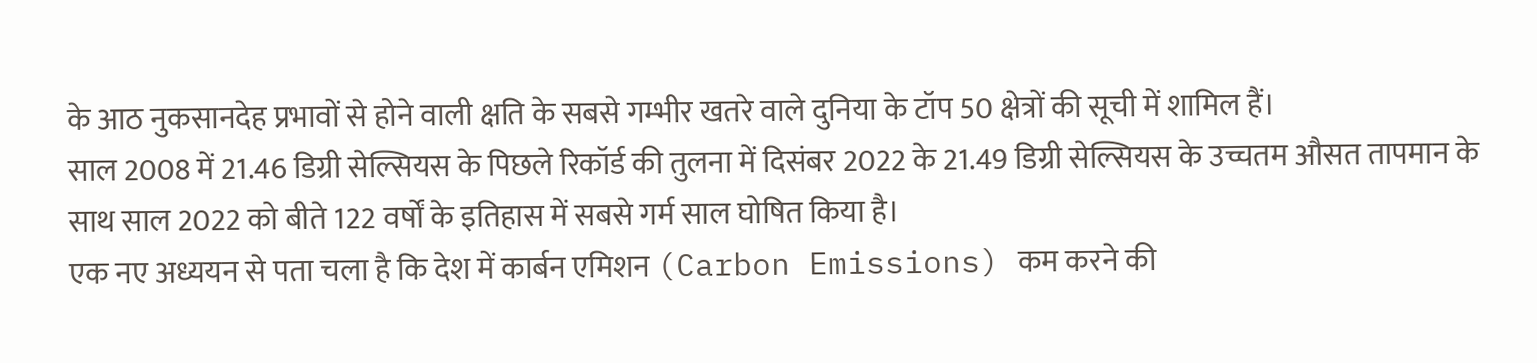के आठ नुकसानदेह प्रभावों से होने वाली क्षति के सबसे गम्भीर खतरे वाले दुनिया के टॉप 50 क्षेत्रों की सूची में शामिल हैं।
साल 2008 में 21.46 डिग्री सेल्सियस के पिछले रिकॉर्ड की तुलना में दिसंबर 2022 के 21.49 डिग्री सेल्सियस के उच्चतम औसत तापमान के साथ साल 2022 को बीते 122 वर्षों के इतिहास में सबसे गर्म साल घोषित किया है।
एक नए अध्ययन से पता चला है कि देश में कार्बन एमिशन (Carbon Emissions) कम करने की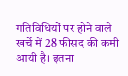गतिविधियों पर होने वाले खर्चे में 28 फीसद की कमी आयी है। इतना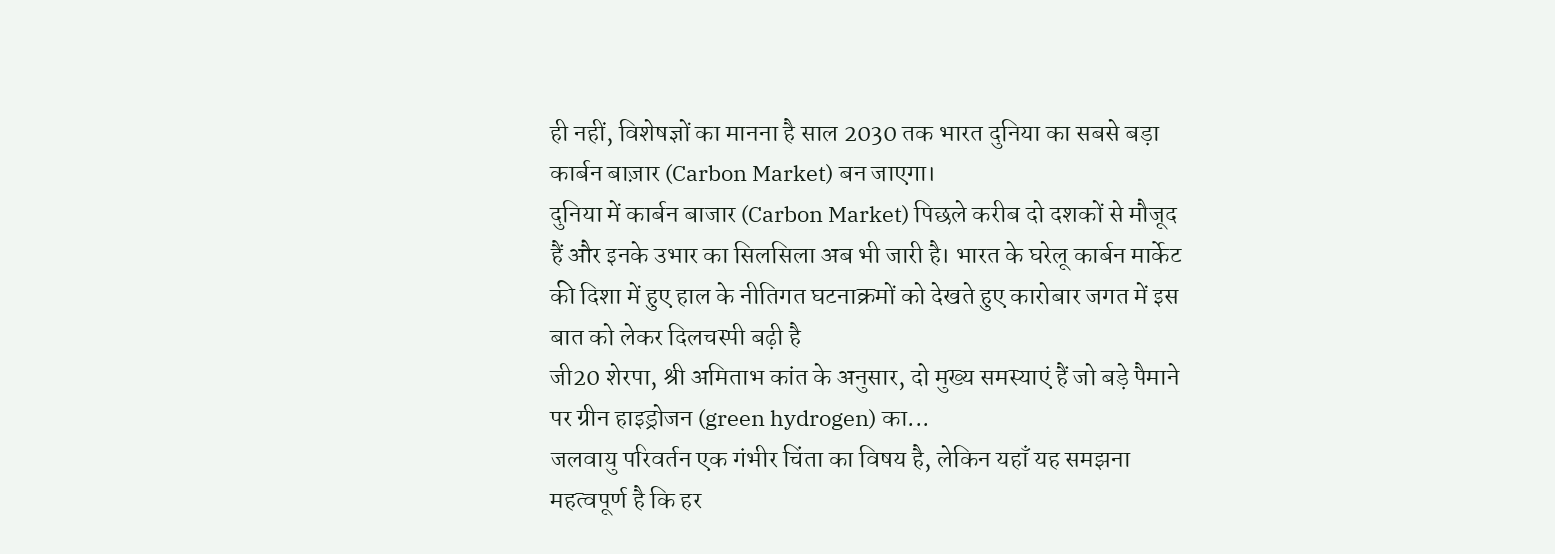ही नहीं, विशेषज्ञों का मानना है साल 2030 तक भारत दुनिया का सबसे बड़ा कार्बन बाज़ार (Carbon Market) बन जाएगा।
दुनिया में कार्बन बाजार (Carbon Market) पिछले करीब दो दशकों से मौजूद हैं और इनके उभार का सिलसिला अब भी जारी है। भारत के घरेलू कार्बन मार्केट की दिशा में हुए हाल के नीतिगत घटनाक्रमों को देखते हुए कारोबार जगत में इस बात को लेकर दिलचस्पी बढ़ी है
जी20 शेरपा, श्री अमिताभ कांत के अनुसार, दो मुख्य समस्याएं हैं जो बड़े पैमाने पर ग्रीन हाइड्रोजन (green hydrogen) का...
जलवायु परिवर्तन एक गंभीर चिंता का विषय है, लेकिन यहाँ यह समझना महत्वपूर्ण है कि हर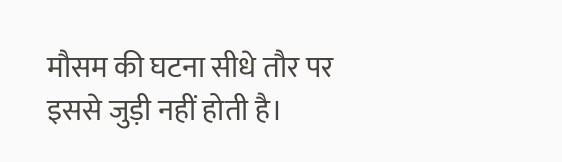मौसम की घटना सीधे तौर पर इससे जुड़ी नहीं होती है।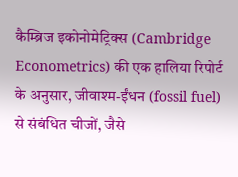कैम्ब्रिज इकोनोमेट्रिक्स (Cambridge Econometrics) की एक हालिया रिपोर्ट के अनुसार, जीवाश्म-ईंधन (fossil fuel) से संबंधित चीजों, जैसे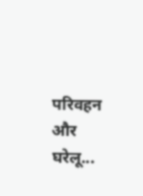परिवहन और घरेलू...